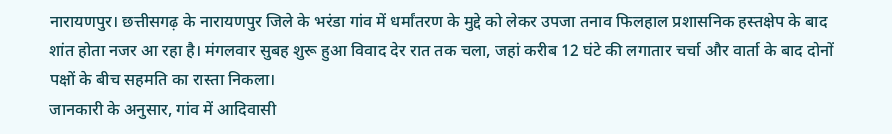नारायणपुर। छत्तीसगढ़ के नारायणपुर जिले के भरंडा गांव में धर्मांतरण के मुद्दे को लेकर उपजा तनाव फिलहाल प्रशासनिक हस्तक्षेप के बाद शांत होता नजर आ रहा है। मंगलवार सुबह शुरू हुआ विवाद देर रात तक चला, जहां करीब 12 घंटे की लगातार चर्चा और वार्ता के बाद दोनों पक्षों के बीच सहमति का रास्ता निकला।
जानकारी के अनुसार, गांव में आदिवासी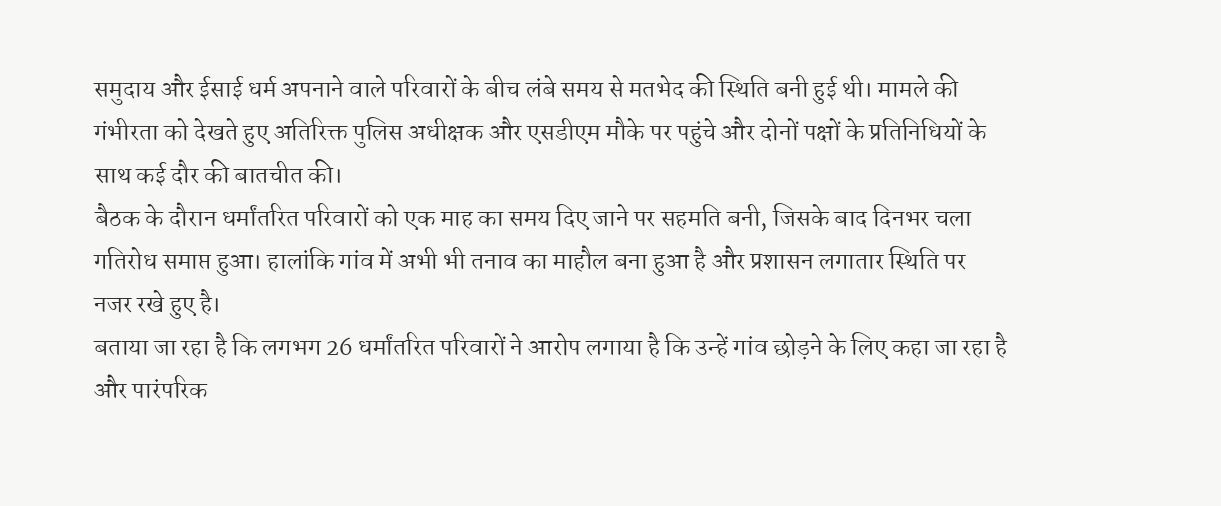समुदाय और ईसाई धर्म अपनाने वाले परिवारों के बीच लंबे समय से मतभेद की स्थिति बनी हुई थी। मामले की गंभीरता को देखते हुए अतिरिक्त पुलिस अधीक्षक और एसडीएम मौके पर पहुंचे और दोनों पक्षों के प्रतिनिधियों के साथ कई दौर की बातचीत की।
बैठक के दौरान धर्मांतरित परिवारों को एक माह का समय दिए जाने पर सहमति बनी, जिसके बाद दिनभर चला गतिरोध समाप्त हुआ। हालांकि गांव में अभी भी तनाव का माहौल बना हुआ है और प्रशासन लगातार स्थिति पर नजर रखे हुए है।
बताया जा रहा है कि लगभग 26 धर्मांतरित परिवारों ने आरोप लगाया है कि उन्हें गांव छोड़ने के लिए कहा जा रहा है और पारंपरिक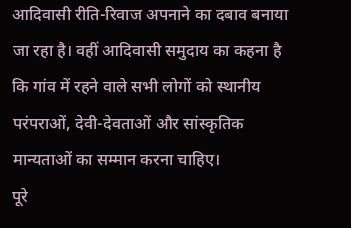आदिवासी रीति-रिवाज अपनाने का दबाव बनाया जा रहा है। वहीं आदिवासी समुदाय का कहना है कि गांव में रहने वाले सभी लोगों को स्थानीय परंपराओं, देवी-देवताओं और सांस्कृतिक मान्यताओं का सम्मान करना चाहिए।
पूरे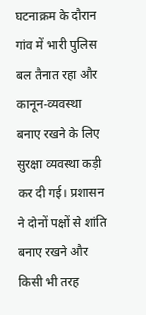घटनाक्रम के दौरान गांव में भारी पुलिस बल तैनात रहा और कानून-व्यवस्था बनाए रखने के लिए सुरक्षा व्यवस्था कड़ी कर दी गई। प्रशासन ने दोनों पक्षों से शांति बनाए रखने और किसी भी तरह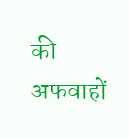की अफवाहों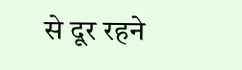से दूर रहने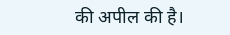की अपील की है।